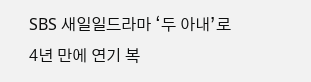SBS 새일일드라마 ‘두 아내’로 4년 만에 연기 복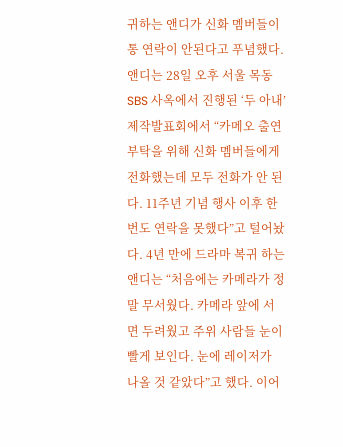귀하는 앤디가 신화 멤버들이 통 연락이 안된다고 푸념했다. 앤디는 28일 오후 서울 목동 SBS 사옥에서 진행된 ‘두 아내’ 제작발표회에서 “카메오 출연 부탁을 위해 신화 멤버들에게 전화했는데 모두 전화가 안 된다. 11주년 기념 행사 이후 한번도 연락을 못했다”고 털어놨다. 4년 만에 드라마 복귀 하는 앤디는 “처음에는 카메라가 정말 무서웠다. 카메라 앞에 서면 두려웠고 주위 사람들 눈이 빨게 보인다. 눈에 레이저가 나올 것 같았다”고 했다. 이어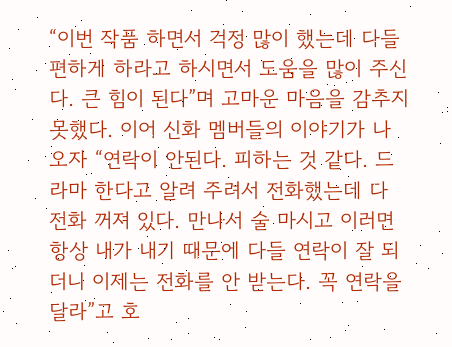“이번 작품 하면서 걱정 많이 했는데 다들 편하게 하라고 하시면서 도움을 많이 주신다. 큰 힘이 된다”며 고마운 마음을 감추지 못했다. 이어 신화 멤버들의 이야기가 나오자 “연락이 안된다. 피하는 것 같다. 드라마 한다고 알려 주려서 전화했는데 다 전화 꺼져 있다. 만나서 술 마시고 이러면 항상 내가 내기 때문에 다들 연락이 잘 되더니 이제는 전화를 안 받는다. 꼭 연락을 달라”고 호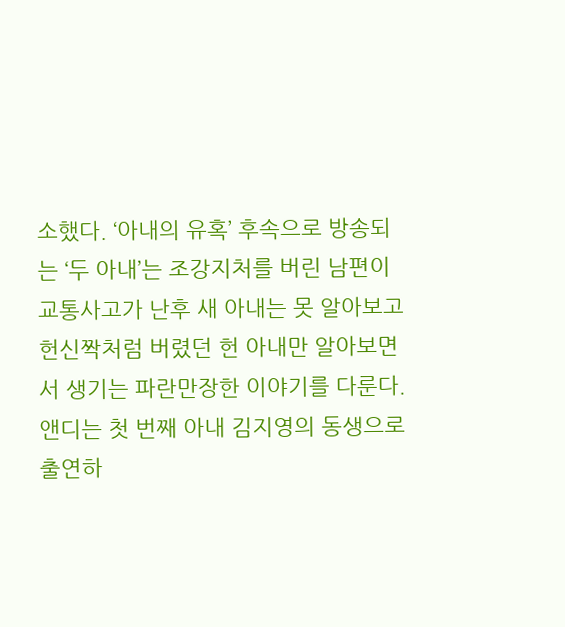소했다. ‘아내의 유혹’ 후속으로 방송되는 ‘두 아내’는 조강지처를 버린 남편이 교통사고가 난후 새 아내는 못 알아보고 헌신짝처럼 버렸던 헌 아내만 알아보면서 생기는 파란만장한 이야기를 다룬다. 앤디는 첫 번째 아내 김지영의 동생으로 출연하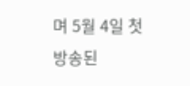며 5월 4일 첫 방송된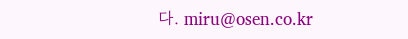다. miru@osen.co.kr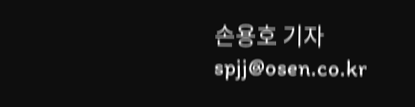손용호 기자 spjj@osen.co.kr